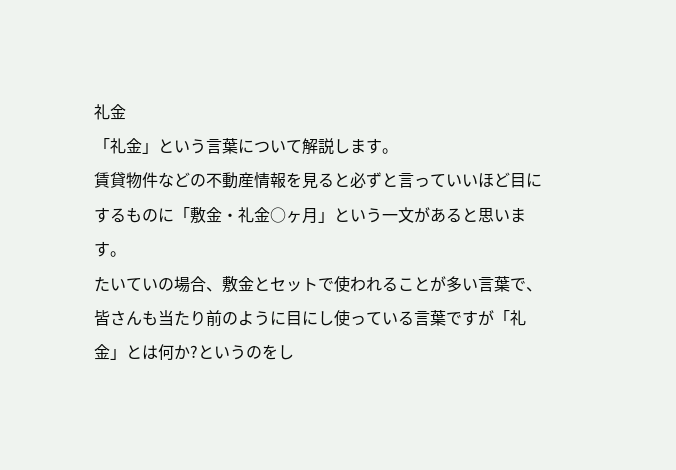礼金
「礼金」という言葉について解説します。
賃貸物件などの不動産情報を見ると必ずと言っていいほど目にするものに「敷金・礼金○ヶ月」という一文があると思います。
たいていの場合、敷金とセットで使われることが多い言葉で、皆さんも当たり前のように目にし使っている言葉ですが「礼金」とは何か?というのをし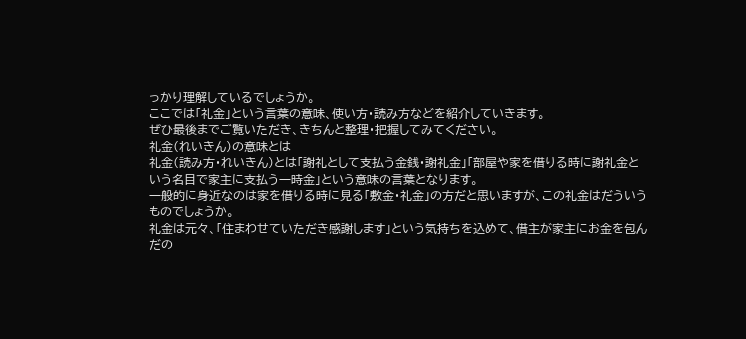っかり理解しているでしょうか。
ここでは「礼金」という言葉の意味、使い方・読み方などを紹介していきます。
ぜひ最後までご覧いただき、きちんと整理・把握してみてください。
礼金(れいきん)の意味とは
礼金(読み方・れいきん)とは「謝礼として支払う金銭・謝礼金」「部屋や家を借りる時に謝礼金という名目で家主に支払う一時金」という意味の言葉となります。
一般的に身近なのは家を借りる時に見る「敷金・礼金」の方だと思いますが、この礼金はだういうものでしょうか。
礼金は元々、「住まわせていただき感謝します」という気持ちを込めて、借主が家主にお金を包んだの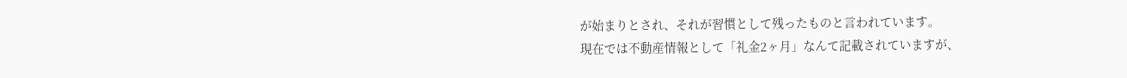が始まりとされ、それが習慣として残ったものと言われています。
現在では不動産情報として「礼金2ヶ月」なんて記載されていますが、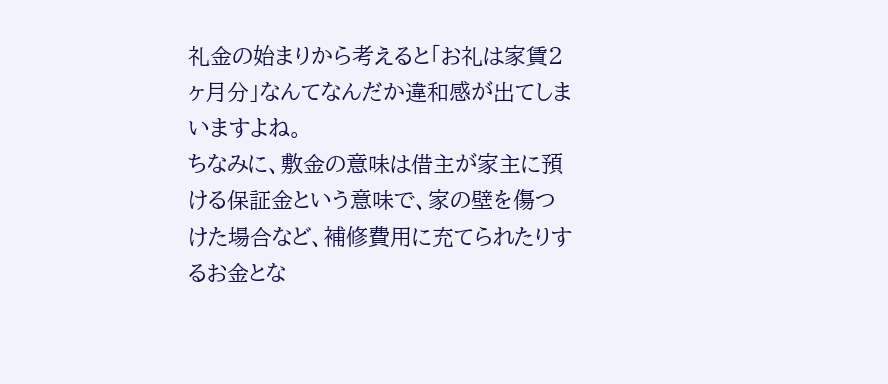礼金の始まりから考えると「お礼は家賃2ヶ月分」なんてなんだか違和感が出てしまいますよね。
ちなみに、敷金の意味は借主が家主に預ける保証金という意味で、家の壁を傷つけた場合など、補修費用に充てられたりするお金とな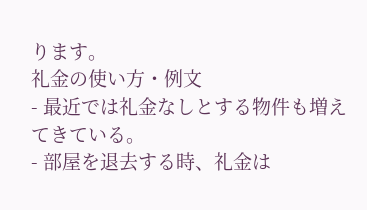ります。
礼金の使い方・例文
- 最近では礼金なしとする物件も増えてきている。
- 部屋を退去する時、礼金は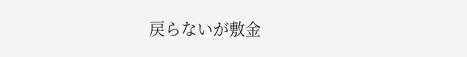戻らないが敷金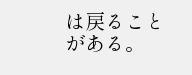は戻ることがある。